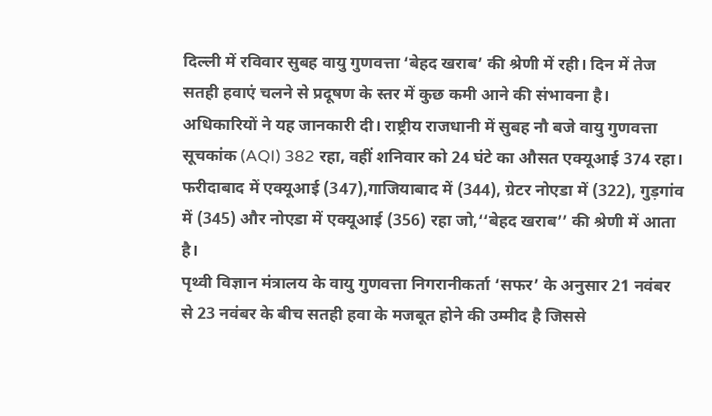दिल्ली में रविवार सुबह वायु गुणवत्ता ‘बेहद खराब’ की श्रेणी में रही। दिन में तेज सतही हवाएं चलने से प्रदूषण के स्तर में कुछ कमी आने की संभावना है। अधिकारियों ने यह जानकारी दी। राष्ट्रीय राजधानी में सुबह नौ बजे वायु गुणवत्ता सूचकांक (AQI) 382 रहा, वहीं शनिवार को 24 घंटे का औसत एक्यूआई 374 रहा। फरीदाबाद में एक्यूआई (347),गाजियाबाद में (344), ग्रेटर नोएडा में (322), गुड़गांव में (345) और नोएडा में एक्यूआई (356) रहा जो,‘‘बेहद खराब’’ की श्रेणी में आता है।
पृथ्वी विज्ञान मंत्रालय के वायु गुणवत्ता निगरानीकर्ता ‘सफर’ के अनुसार 21 नवंबर से 23 नवंबर के बीच सतही हवा के मजबूत होने की उम्मीद है जिससे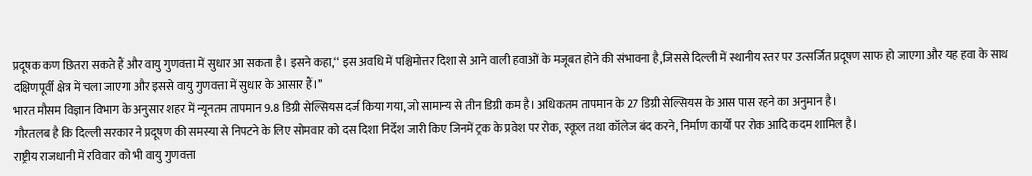प्रदूषक कण छितरा सकते हैं और वायु गुणवत्ता में सुधार आ सकता है। इसने कहा,‘‘ इस अवधि में पश्चिमोत्तर दिशा से आने वाली हवाओं के मजूबत होने की संभावना है,जिससे दिल्ली में स्थानीय स्तर पर उत्सर्जित प्रदूषण साफ हो जाएगा और यह हवा के साथ दक्षिणपूर्वी क्षेत्र में चला जाएगा और इससे वायु गुणवत्ता में सुधार के आसार हैं।’’
भारत मौसम विज्ञान विभाग के अनुसार शहर में न्यूनतम तापमान 9.8 डिग्री सेल्सियस दर्ज किया गया, जो सामान्य से तीन डिग्री कम है। अधिकतम तापमान के 27 डिग्री सेल्सियस के आस पास रहने का अनुमान है।
गौरतलब है कि दिल्ली सरकार ने प्रदूषण की समस्या से निपटने के लिए सोमवार को दस दिशा निर्देश जारी किए जिनमें ट्रक के प्रवेश पर रोक, स्कूल तथा कॉलेज बंद करने, निर्माण कार्यों पर रोक आदि कदम शामिल है।
राष्ट्रीय राजधानी में रविवार को भी वायु गुणवत्ता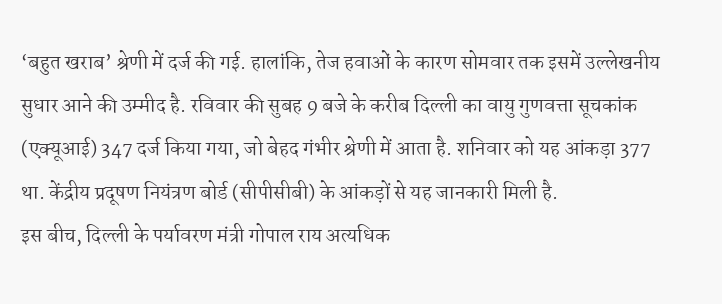‘बहुत खराब’ श्रेणी में दर्ज की गई. हालांकि, तेज हवाओं के कारण सोमवार तक इसमें उल्लेखनीय सुधार आने की उम्मीद है. रविवार की सुबह 9 बजे के करीब दिल्ली का वायु गुणवत्ता सूचकांक (एक्यूआई) 347 दर्ज किया गया, जो बेहद गंभीर श्रेणी में आता है. शनिवार को यह आंकड़ा 377 था. केंद्रीय प्रदूषण नियंत्रण बोर्ड (सीपीसीबी) के आंकड़ों से यह जानकारी मिली है.
इस बीच, दिल्ली के पर्यावरण मंत्री गोपाल राय अत्यधिक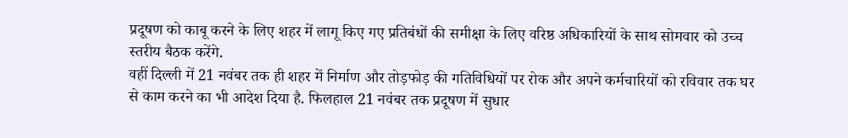प्रदूषण को काबू करने के लिए शहर में लागू किए गए प्रतिबंधों की समीक्षा के लिए वरिष्ठ अधिकारियों के साथ सोमवार को उच्च स्तरीय बैठक करेंगे.
वहीं दिल्ली में 21 नवंबर तक ही शहर में निर्माण और तोड़फोड़ की गतिविधियों पर रोक और अपने कर्मचारियों को रविवार तक घर से काम करने का भी आदेश दिया है. फिलहाल 21 नवंबर तक प्रदूषण में सुधार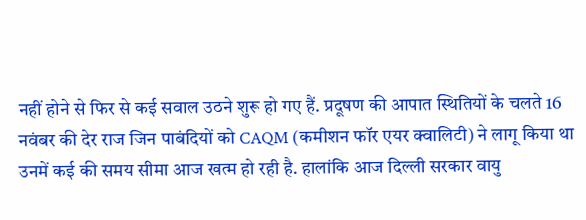नहीं होने से फिर से कई सवाल उठने शुरू हो गए हैं. प्रदूषण की आपात स्थितियों के चलते 16 नवंबर की देर राज जिन पाबंदियों को CAQM (कमीशन फॉर एयर क्वालिटी) ने लागू किया था उनमें कई की समय सीमा आज खत्म हो रही है. हालांकि आज दिल्ली सरकार वायु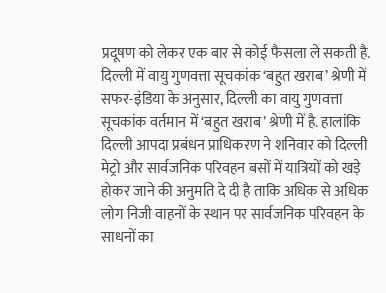प्रदूषण को लेकर एक बार से कोई फैसला ले सकती है.
दिल्ली में वायु गुणवत्ता सूचकांक ‘बहुत खराब’ श्रेणी में
सफर-इंडिया के अनुसार, दिल्ली का वायु गुणवत्ता सूचकांक वर्तमान में ‘बहुत खराब’ श्रेणी में है. हालांकि दिल्ली आपदा प्रबंधन प्राधिकरण ने शनिवार को दिल्ली मेट्रो और सार्वजनिक परिवहन बसों में यात्रियों को खड़े होकर जाने की अनुमति दे दी है ताकि अधिक से अधिक लोग निजी वाहनों के स्थान पर सार्वजनिक परिवहन के साधनों का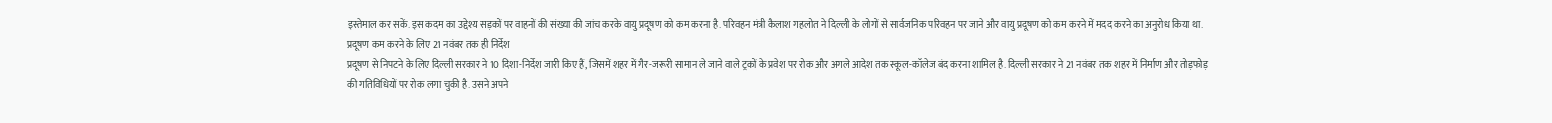इस्तेमाल कर सकें. इस कदम का उद्देश्य सड़कों पर वाहनों की संख्या की जांच करके वायु प्रदूषण को कम करना है. परिवहन मंत्री कैलाश गहलोत ने दिल्ली के लोगों से सार्वजनिक परिवहन पर जाने और वायु प्रदूषण को कम करने में मदद करने का अनुरोध किया था.
प्रदूषण कम करने के लिए 21 नवंबर तक ही निर्देश
प्रदूषण से निपटने के लिए दिल्ली सरकार ने 10 दिशा-निर्देश जारी किए हैं, जिसमें शहर में गैर-जरूरी सामान ले जाने वाले ट्रकों के प्रवेश पर रोक और अगले आदेश तक स्कूल-कॉलेज बंद करना शामिल है. दिल्ली सरकार ने 21 नवंबर तक शहर में निर्माण और तोड़फोड़ की गतिविधियों पर रोक लगा चुकी है. उसने अपने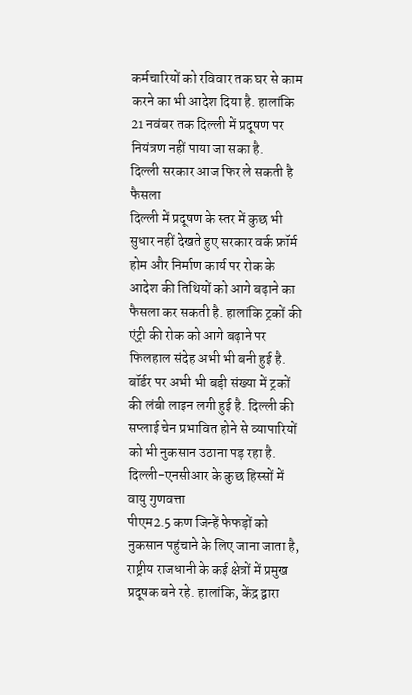कर्मचारियों को रविवार तक घर से काम करने का भी आदेश दिया है. हालांकि 21 नवंबर तक दिल्ली में प्रदूषण पर नियंत्रण नहीं पाया जा सका है.
दिल्ली सरकार आज फिर ले सकती है फैसला
दिल्ली में प्रदूषण के स्तर में कुछ भी सुधार नहीं देखते हुए सरकार वर्क फ्रॉर्म होम और निर्माण कार्य पर रोक के आदेश की तिथियों को आगे बढ़ाने का फैसला कर सकती है. हालांकि ट्रकों की एंट्री की रोक को आगे बढ़ाने पर फिलहाल संदेह अभी भी बनी हुई है. बॉर्डर पर अभी भी बड़ी संख्या में ट्रकों की लंबी लाइन लगी हुई है. दिल्ली की सप्लाई चेन प्रभावित होने से व्यापारियों को भी नुकसान उठाना पड़ रहा है.
दिल्ली-एनसीआर के कुछ हिस्सों में वायु गुणवत्ता
पीएम2.5 कण जिन्हें फेफड़ों को नुकसान पहुंचाने के लिए जाना जाता है, राष्ट्रीय राजधानी के कई क्षेत्रों में प्रमुख प्रदूषक बने रहे. हालांकि, केंद्र द्वारा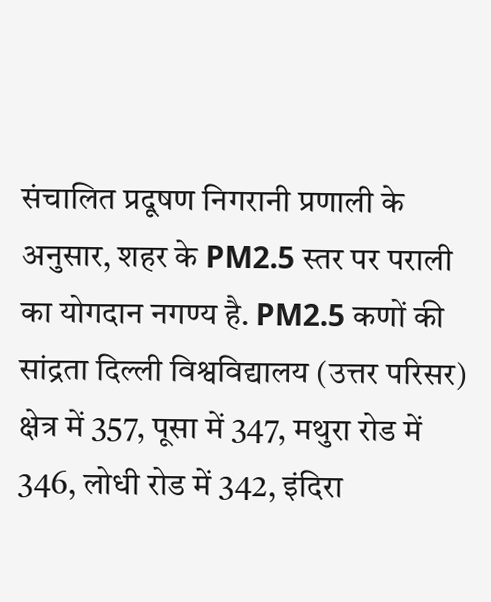संचालित प्रदूषण निगरानी प्रणाली के अनुसार, शहर के PM2.5 स्तर पर पराली का योगदान नगण्य है. PM2.5 कणों की सांद्रता दिल्ली विश्वविद्यालय (उत्तर परिसर) क्षेत्र में 357, पूसा में 347, मथुरा रोड में 346, लोधी रोड में 342, इंदिरा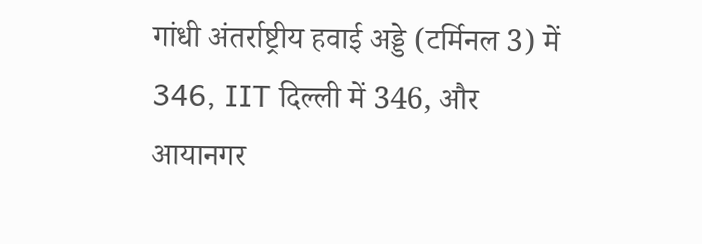गांधी अंतर्राष्ट्रीय हवाई अड्डे (टर्मिनल 3) में 346, IIT दिल्ली में 346, और आयानगर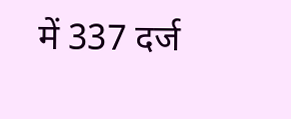में 337 दर्ज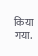किया गया.